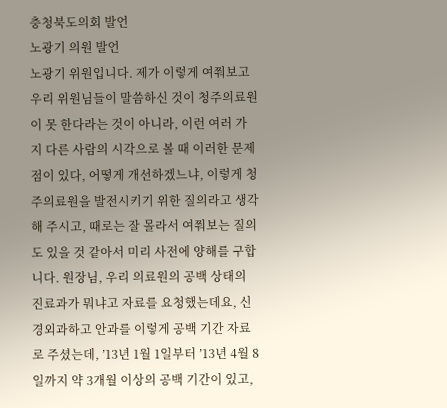충청북도의회 발언
노광기 의원 발언
노광기 위원입니다. 제가 이렇게 여쭤보고 우리 위원님들이 말씀하신 것이 청주의료원이 못 한다라는 것이 아니라, 이런 여러 가지 다른 사람의 시각으로 볼 때 이러한 문제점이 있다, 어떻게 개선하겠느냐, 이렇게 청주의료원을 발전시키기 위한 질의라고 생각해 주시고, 때로는 잘 몰라서 여쭤보는 질의도 있을 것 같아서 미리 사전에 양해를 구합니다. 원장님, 우리 의료원의 공백 상태의 진료과가 뭐냐고 자료를 요청했는데요, 신경외과하고 안과를 이렇게 공백 기간 자료로 주셨는데, ’13년 1월 1일부터 ’13년 4월 8일까지 약 3개월 이상의 공백 기간이 있고,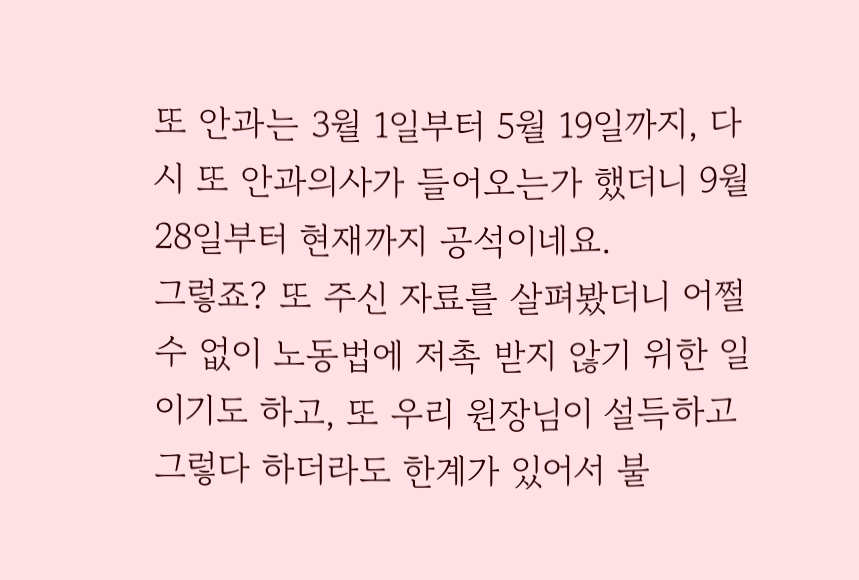또 안과는 3월 1일부터 5월 19일까지, 다시 또 안과의사가 들어오는가 했더니 9월 28일부터 현재까지 공석이네요.
그렇죠? 또 주신 자료를 살펴봤더니 어쩔 수 없이 노동법에 저촉 받지 않기 위한 일이기도 하고, 또 우리 원장님이 설득하고 그렇다 하더라도 한계가 있어서 불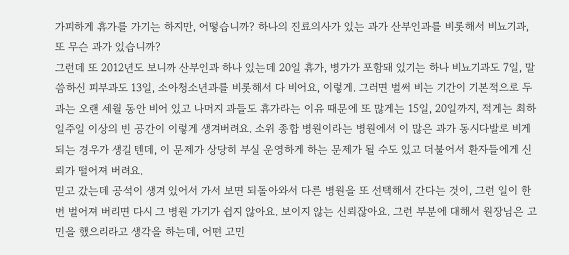가피하게 휴가를 가기는 하지만, 어떻습니까? 하나의 진료의사가 있는 과가 산부인과를 비롯해서 비뇨기과, 또 무슨 과가 있습니까?
그런데 또 2012년도 보니까 산부인과 하나 있는데 20일 휴가, 병가가 포함돼 있기는 하나 비뇨기과도 7일, 말씀하신 피부과도 13일, 소아청소년과를 비롯해서 다 비어요, 이렇게. 그러면 벌써 비는 기간이 기본적으로 두 과는 오랜 세월 동안 비어 있고 나머지 과들도 휴가라는 이유 때문에 또 많게는 15일, 20일까지, 적게는 최하 일주일 이상의 빈 공간이 이렇게 생겨버려요. 소위 종합 병원이라는 병원에서 이 많은 과가 동시다발로 비게 되는 경우가 생길 텐데, 이 문제가 상당히 부실 운영하게 하는 문제가 될 수도 있고 더불어서 환자들에게 신뢰가 떨어져 버려요.
믿고 갔는데 공석이 생겨 있어서 가서 보면 되돌아와서 다른 병원을 또 선택해서 간다는 것이, 그런 일이 한번 벌어져 버리면 다시 그 병원 가기가 쉽지 않아요. 보이지 않는 신뢰잖아요. 그런 부분에 대해서 원장님은 고민을 했으리라고 생각을 하는데, 어떤 고민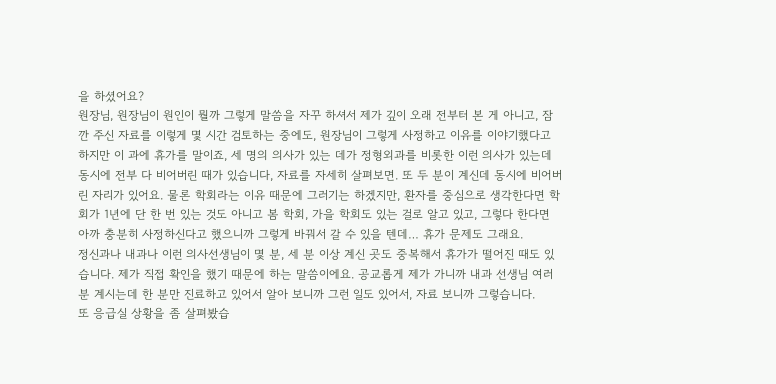을 하셨어요?
원장님, 원장님이 원인이 뭘까 그렇게 말씀을 자꾸 하셔서 제가 깊이 오래 전부터 본 게 아니고, 잠깐 주신 자료를 이렇게 몇 시간 검토하는 중에도, 원장님이 그렇게 사정하고 이유를 이야기했다고 하지만 이 과에 휴가를 말이죠, 세 명의 의사가 있는 데가 정형외과를 비롯한 이런 의사가 있는데 동시에 전부 다 비어버린 때가 있습니다, 자료를 자세히 살펴보면. 또 두 분이 계신데 동시에 비어버린 자리가 있어요. 물론 학회라는 이유 때문에 그러기는 하겠지만, 환자를 중심으로 생각한다면 학회가 1년에 단 한 번 있는 것도 아니고 봄 학회, 가을 학회도 있는 걸로 알고 있고, 그렇다 한다면 아까 충분히 사정하신다고 했으니까 그렇게 바꿔서 갈 수 있을 텐데… 휴가 문제도 그래요.
정신과나 내과나 이런 의사선생님이 몇 분, 세 분 이상 계신 곳도 중복해서 휴가가 떨어진 때도 있습니다. 제가 직접 확인을 했기 때문에 하는 말씀이에요. 공교롭게 제가 가니까 내과 선생님 여러 분 계시는데 한 분만 진료하고 있어서 알아 보니까 그런 일도 있어서, 자료 보니까 그렇습니다.
또 응급실 상황을 좀 살펴봤습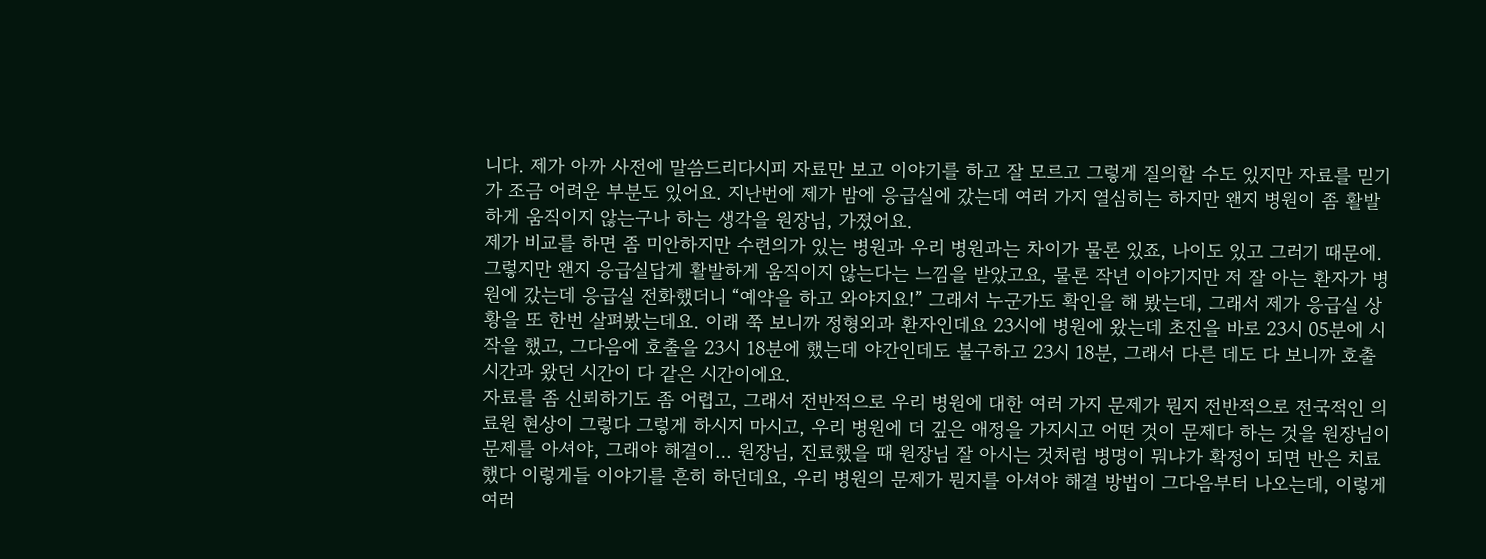니다. 제가 아까 사전에 말씀드리다시피 자료만 보고 이야기를 하고 잘 모르고 그렇게 질의할 수도 있지만 자료를 믿기가 조금 어려운 부분도 있어요. 지난번에 제가 밤에 응급실에 갔는데 여러 가지 열심히는 하지만 왠지 병원이 좀 활발하게 움직이지 않는구나 하는 생각을 원장님, 가졌어요.
제가 비교를 하면 좀 미안하지만 수련의가 있는 병원과 우리 병원과는 차이가 물론 있죠, 나이도 있고 그러기 때문에. 그렇지만 왠지 응급실답게 활발하게 움직이지 않는다는 느낌을 받았고요, 물론 작년 이야기지만 저 잘 아는 환자가 병원에 갔는데 응급실 전화했더니 “예약을 하고 와야지요!” 그래서 누군가도 확인을 해 봤는데, 그래서 제가 응급실 상황을 또 한번 살펴봤는데요. 이래 쭉 보니까 정형외과 환자인데요 23시에 병원에 왔는데 초진을 바로 23시 05분에 시작을 했고, 그다음에 호출을 23시 18분에 했는데 야간인데도 불구하고 23시 18분, 그래서 다른 데도 다 보니까 호출시간과 왔던 시간이 다 같은 시간이에요.
자료를 좀 신뢰하기도 좀 어렵고, 그래서 전반적으로 우리 병원에 대한 여러 가지 문제가 뭔지 전반적으로 전국적인 의료원 현상이 그렇다 그렇게 하시지 마시고, 우리 병원에 더 깊은 애정을 가지시고 어떤 것이 문제다 하는 것을 원장님이 문제를 아셔야, 그래야 해결이… 원장님, 진료했을 때 원장님 잘 아시는 것처럼 병명이 뭐냐가 확정이 되면 반은 치료했다 이렇게들 이야기를 흔히 하던데요, 우리 병원의 문제가 뭔지를 아셔야 해결 방법이 그다음부터 나오는데, 이렇게 여러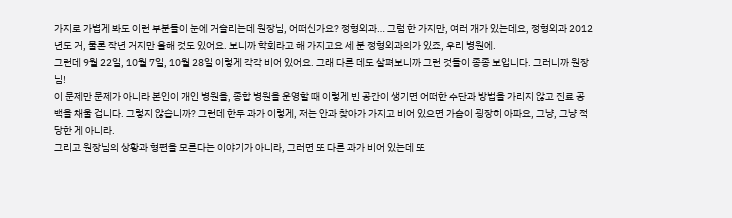가지로 가볍게 봐도 이런 부분들이 눈에 거슬리는데 원장님, 어떠신가요? 정형외과… 그럼 한 가지만, 여러 개가 있는데요, 정형외과 2012년도 거, 물론 작년 거지만 올해 것도 있어요. 보니까 학회라고 해 가지고요 세 분 정형외과의가 있죠, 우리 병원에.
그런데 9월 22일, 10월 7일, 10월 28일 이렇게 각각 비어 있어요. 그래 다른 데도 살펴보니까 그런 것들이 종종 보입니다. 그러니까 원장님!
이 문제만 문제가 아니라 본인이 개인 병원을, 종합 병원을 운영할 때 이렇게 빈 공간이 생기면 어떠한 수단과 방법을 가리지 않고 진료 공백을 채울 겁니다. 그렇지 않습니까? 그런데 한두 과가 이렇게, 저는 안과 찾아가 가지고 비어 있으면 가슴이 굉장히 아파요, 그냥, 그냥 적당한 게 아니라.
그리고 원장님의 상황과 형편을 모른다는 이야기가 아니라, 그러면 또 다른 과가 비어 있는데 또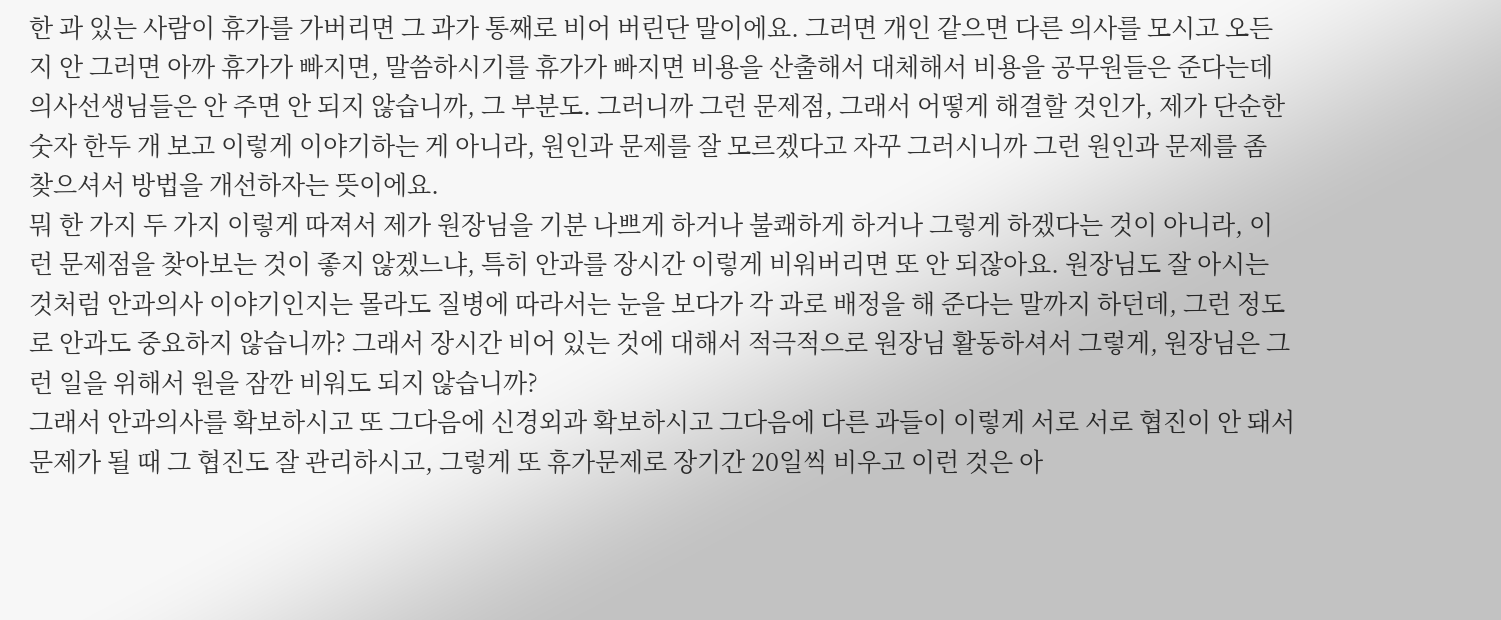한 과 있는 사람이 휴가를 가버리면 그 과가 통째로 비어 버린단 말이에요. 그러면 개인 같으면 다른 의사를 모시고 오든지 안 그러면 아까 휴가가 빠지면, 말씀하시기를 휴가가 빠지면 비용을 산출해서 대체해서 비용을 공무원들은 준다는데 의사선생님들은 안 주면 안 되지 않습니까, 그 부분도. 그러니까 그런 문제점, 그래서 어떻게 해결할 것인가, 제가 단순한 숫자 한두 개 보고 이렇게 이야기하는 게 아니라, 원인과 문제를 잘 모르겠다고 자꾸 그러시니까 그런 원인과 문제를 좀 찾으셔서 방법을 개선하자는 뜻이에요.
뭐 한 가지 두 가지 이렇게 따져서 제가 원장님을 기분 나쁘게 하거나 불쾌하게 하거나 그렇게 하겠다는 것이 아니라, 이런 문제점을 찾아보는 것이 좋지 않겠느냐, 특히 안과를 장시간 이렇게 비워버리면 또 안 되잖아요. 원장님도 잘 아시는 것처럼 안과의사 이야기인지는 몰라도 질병에 따라서는 눈을 보다가 각 과로 배정을 해 준다는 말까지 하던데, 그런 정도로 안과도 중요하지 않습니까? 그래서 장시간 비어 있는 것에 대해서 적극적으로 원장님 활동하셔서 그렇게, 원장님은 그런 일을 위해서 원을 잠깐 비워도 되지 않습니까?
그래서 안과의사를 확보하시고 또 그다음에 신경외과 확보하시고 그다음에 다른 과들이 이렇게 서로 서로 협진이 안 돼서 문제가 될 때 그 협진도 잘 관리하시고, 그렇게 또 휴가문제로 장기간 20일씩 비우고 이런 것은 아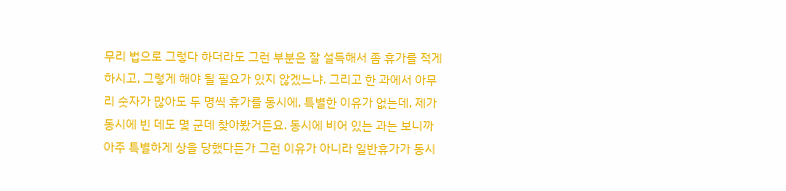무리 법으로 그렇다 하더라도 그런 부분은 잘 설득해서 좀 휴가를 적게 하시고, 그렇게 해야 될 필요가 있지 않겠느냐. 그리고 한 과에서 아무리 숫자가 많아도 두 명씩 휴가를 동시에, 특별한 이유가 없는데, 제가 동시에 빈 데도 몇 군데 찾아봤거든요. 동시에 비어 있는 과는 보니까 아주 특별하게 상을 당했다든가 그런 이유가 아니라 일반휴가가 동시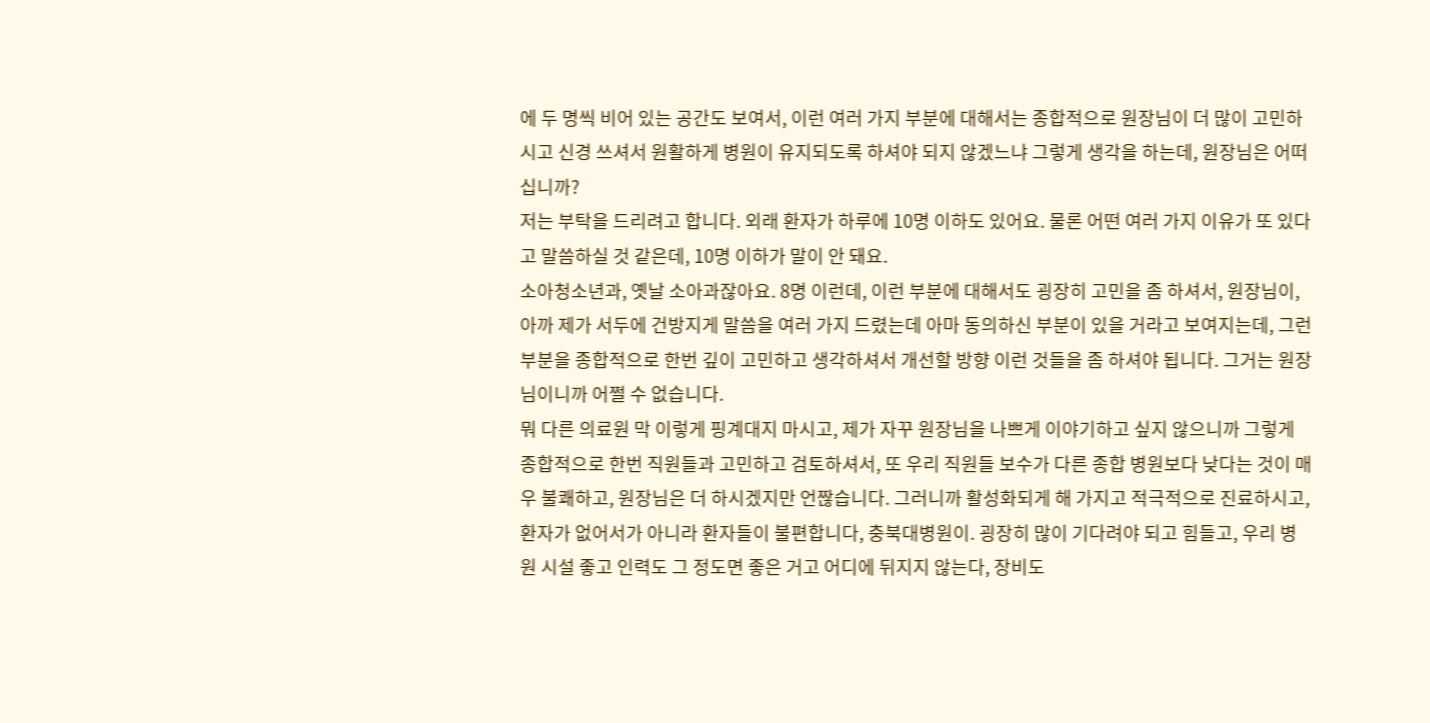에 두 명씩 비어 있는 공간도 보여서, 이런 여러 가지 부분에 대해서는 종합적으로 원장님이 더 많이 고민하시고 신경 쓰셔서 원활하게 병원이 유지되도록 하셔야 되지 않겠느냐 그렇게 생각을 하는데, 원장님은 어떠십니까?
저는 부탁을 드리려고 합니다. 외래 환자가 하루에 10명 이하도 있어요. 물론 어떤 여러 가지 이유가 또 있다고 말씀하실 것 같은데, 10명 이하가 말이 안 돼요.
소아청소년과, 옛날 소아과잖아요. 8명 이런데, 이런 부분에 대해서도 굉장히 고민을 좀 하셔서, 원장님이, 아까 제가 서두에 건방지게 말씀을 여러 가지 드렸는데 아마 동의하신 부분이 있을 거라고 보여지는데, 그런 부분을 종합적으로 한번 깊이 고민하고 생각하셔서 개선할 방향 이런 것들을 좀 하셔야 됩니다. 그거는 원장님이니까 어쩔 수 없습니다.
뭐 다른 의료원 막 이렇게 핑계대지 마시고, 제가 자꾸 원장님을 나쁘게 이야기하고 싶지 않으니까 그렇게 종합적으로 한번 직원들과 고민하고 검토하셔서, 또 우리 직원들 보수가 다른 종합 병원보다 낮다는 것이 매우 불쾌하고, 원장님은 더 하시겠지만 언짢습니다. 그러니까 활성화되게 해 가지고 적극적으로 진료하시고, 환자가 없어서가 아니라 환자들이 불편합니다, 충북대병원이. 굉장히 많이 기다려야 되고 힘들고, 우리 병원 시설 좋고 인력도 그 정도면 좋은 거고 어디에 뒤지지 않는다, 장비도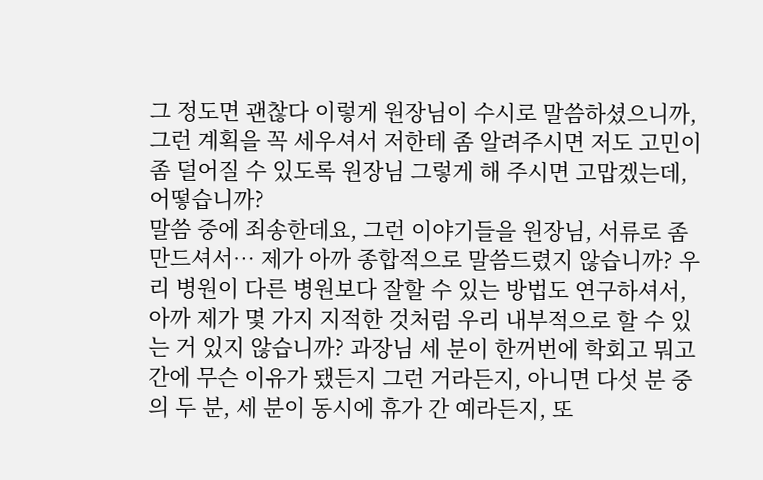그 정도면 괜찮다 이렇게 원장님이 수시로 말씀하셨으니까, 그런 계획을 꼭 세우셔서 저한테 좀 알려주시면 저도 고민이 좀 덜어질 수 있도록 원장님 그렇게 해 주시면 고맙겠는데, 어떻습니까?
말씀 중에 죄송한데요, 그런 이야기들을 원장님, 서류로 좀 만드셔서… 제가 아까 종합적으로 말씀드렸지 않습니까? 우리 병원이 다른 병원보다 잘할 수 있는 방법도 연구하셔서, 아까 제가 몇 가지 지적한 것처럼 우리 내부적으로 할 수 있는 거 있지 않습니까? 과장님 세 분이 한꺼번에 학회고 뭐고 간에 무슨 이유가 됐든지 그런 거라든지, 아니면 다섯 분 중의 두 분, 세 분이 동시에 휴가 간 예라든지, 또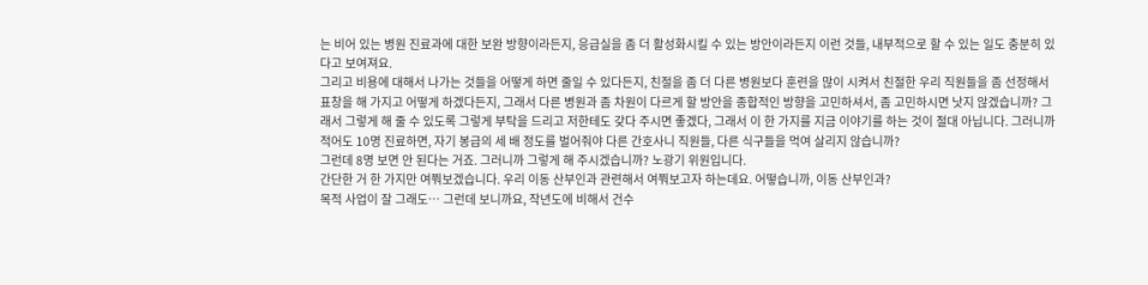는 비어 있는 병원 진료과에 대한 보완 방향이라든지, 응급실을 좀 더 활성화시킬 수 있는 방안이라든지 이런 것들, 내부적으로 할 수 있는 일도 충분히 있다고 보여져요.
그리고 비용에 대해서 나가는 것들을 어떻게 하면 줄일 수 있다든지, 친절을 좀 더 다른 병원보다 훈련을 많이 시켜서 친절한 우리 직원들을 좀 선정해서 표창을 해 가지고 어떻게 하겠다든지, 그래서 다른 병원과 좀 차원이 다르게 할 방안을 종합적인 방향을 고민하셔서, 좀 고민하시면 낫지 않겠습니까? 그래서 그렇게 해 줄 수 있도록 그렇게 부탁을 드리고 저한테도 갖다 주시면 좋겠다, 그래서 이 한 가지를 지금 이야기를 하는 것이 절대 아닙니다. 그러니까 적어도 10명 진료하면, 자기 봉급의 세 배 정도를 벌어줘야 다른 간호사니 직원들, 다른 식구들을 먹여 살리지 않습니까?
그런데 8명 보면 안 된다는 거죠. 그러니까 그렇게 해 주시겠습니까? 노광기 위원입니다.
간단한 거 한 가지만 여쭤보겠습니다. 우리 이동 산부인과 관련해서 여쭤보고자 하는데요. 어떻습니까, 이동 산부인과?
목적 사업이 잘 그래도… 그런데 보니까요, 작년도에 비해서 건수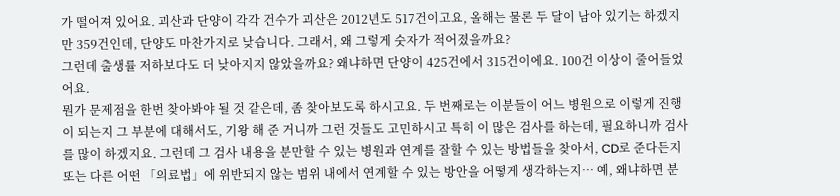가 떨어져 있어요. 괴산과 단양이 각각 건수가 괴산은 2012년도 517건이고요, 올해는 물론 두 달이 남아 있기는 하겠지만 359건인데, 단양도 마찬가지로 낮습니다. 그래서, 왜 그렇게 숫자가 적어졌을까요?
그런데 출생률 저하보다도 더 낮아지지 않았을까요? 왜냐하면 단양이 425건에서 315건이에요. 100건 이상이 줄어들었어요.
뭔가 문제점을 한번 찾아봐야 될 것 같은데, 좀 찾아보도록 하시고요. 두 번째로는 이분들이 어느 병원으로 이렇게 진행이 되는지 그 부분에 대해서도, 기왕 해 준 거니까 그런 것들도 고민하시고 특히 이 많은 검사를 하는데, 필요하니까 검사를 많이 하겠지요. 그런데 그 검사 내용을 분만할 수 있는 병원과 연계를 잘할 수 있는 방법들을 찾아서, CD로 준다든지 또는 다른 어떤 「의료법」에 위반되지 않는 범위 내에서 연계할 수 있는 방안을 어떻게 생각하는지… 예, 왜냐하면 분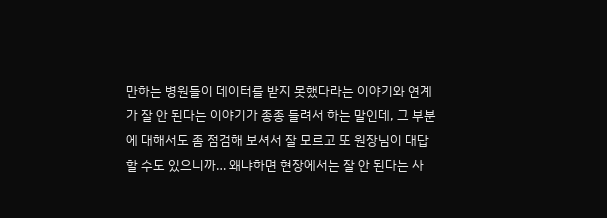만하는 병원들이 데이터를 받지 못했다라는 이야기와 연계가 잘 안 된다는 이야기가 종종 들려서 하는 말인데, 그 부분에 대해서도 좀 점검해 보셔서 잘 모르고 또 원장님이 대답할 수도 있으니까… 왜냐하면 현장에서는 잘 안 된다는 사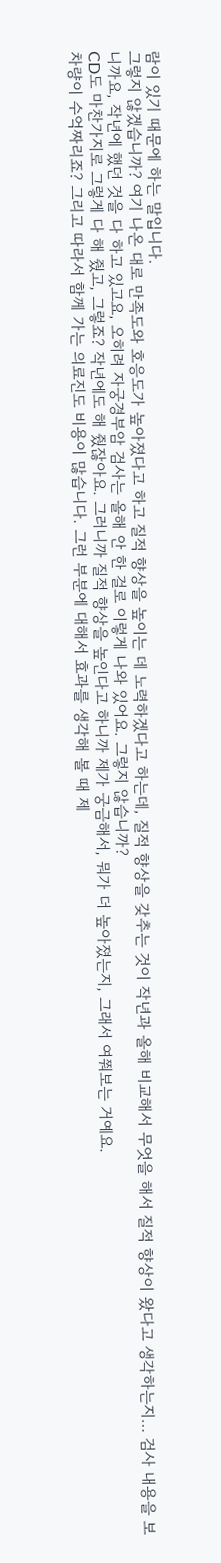람이 있기 때문에 하는 말입니다.
그렇지 않겠습니까? 여기 나온 대로 만족도와 호응도가 높아졌다고 하고 질적 향상을 높이는 데 노력하겠다고 하는데, 질적 향상을 갖추는 것이 작년과 올해 비교해서 무엇을 해서 질적 향상이 왔다고 생각하는지… 검사 내용을 보니까요, 작년에 했던 것을 다 하고 있고요, 오히려 자궁경부암 검사는 올해 안 한 걸로 이렇게 나와 있어요. 그렇지 않습니까?
CD도 마찬가지로 그렇게 다 해 줬고, 그렇죠? 작년에도 해 줬잖아요. 그러니까 질적 향상을 높인다고 하니까 제가 궁금해서, 뭐가 더 높아졌는지, 그래서 여쭤보는 거예요.
차량이 수억짜리죠? 그리고 따라서 함께 가는 의료진도 비용이 많습니다. 그런 부분에 대해서 효과를 생각해 볼 때 제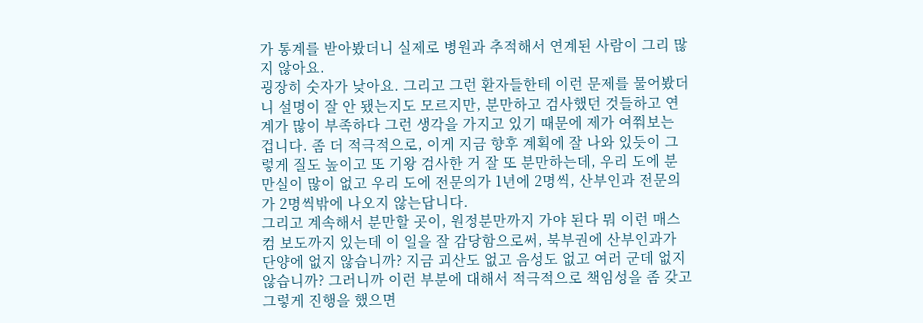가 통계를 받아봤더니 실제로 병원과 추적해서 연계된 사람이 그리 많지 않아요.
굉장히 숫자가 낮아요. 그리고 그런 환자들한테 이런 문제를 물어봤더니 설명이 잘 안 됐는지도 모르지만, 분만하고 검사했던 것들하고 연계가 많이 부족하다 그런 생각을 가지고 있기 때문에 제가 여쭤보는 겁니다. 좀 더 적극적으로, 이게 지금 향후 계획에 잘 나와 있듯이 그렇게 질도 높이고 또 기왕 검사한 거 잘 또 분만하는데, 우리 도에 분만실이 많이 없고 우리 도에 전문의가 1년에 2명씩, 산부인과 전문의가 2명씩밖에 나오지 않는답니다.
그리고 계속해서 분만할 곳이, 원정분만까지 가야 된다 뭐 이런 매스컴 보도까지 있는데 이 일을 잘 감당함으로써, 북부권에 산부인과가 단양에 없지 않습니까? 지금 괴산도 없고 음성도 없고 여러 군데 없지 않습니까? 그러니까 이런 부분에 대해서 적극적으로 책임성을 좀 갖고 그렇게 진행을 했으면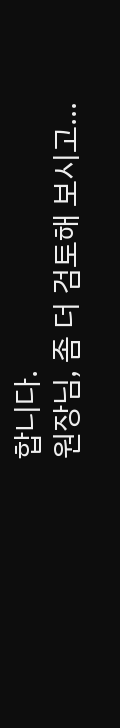합니다.
원장님, 좀 더 검토해 보시고…